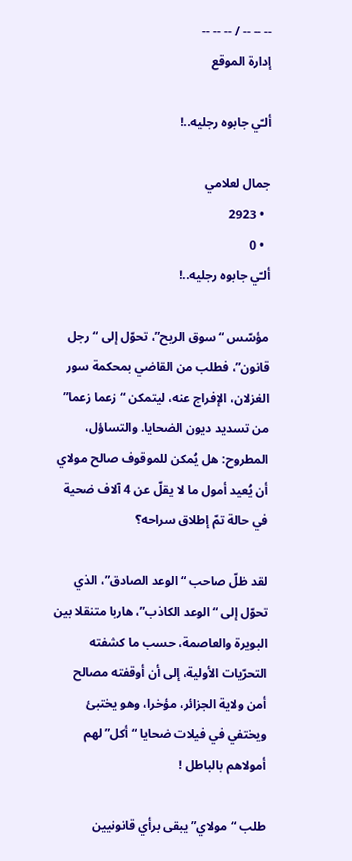-- -- -- / -- -- --
إدارة الموقع

ألـّي جابوه رجليه..!

جمال لعلامي
  • 2923
  • 0
ألـّي جابوه رجليه..!

مؤسّس “سوق الريح”، تحوّل إلى “رجل قانون”، فطلب من القاضي بمحكمة سور الغزلان، الإفراج عنه، ليتمكن “زعما زعما” من تسديد ديون الضحايا. والتساؤل، المطروح: هل يُمكن للموقوف صالح مولاي أن يُعيد أمول ما لا يقلّ عن 4 آلاف ضحية في حالة تمّ إطلاق سراحه؟

لقد ظلّ صاحب “الوعد الصادق”، الذي تحوّل إلى “الوعد الكاذب”، هاربا متنقلا بين البويرة والعاصمة، حسب ما كشفته التحرّيات الأولية، إلى أن أوقفته مصالح أمن ولاية الجزائر، مؤخرا، وهو يختبئ ويختفي في فيلات ضحايا “أكل” لهم أمولاهم بالباطل !

طلب “مولاي” يبقى برأي قانونيين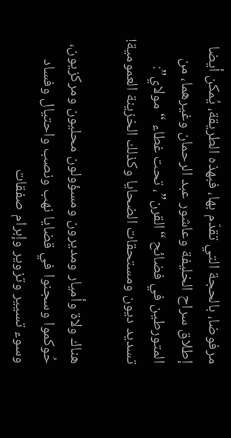مرفوضا، بالحجة التي تقدّم بها، فبهذه الطريقة، يُمكن أيضا إطلاق سراح الخليفة وعاشور عبد الرحمان وغيرهما، من المتورطين في فضائح “القرن”، تحت غطاء “مولاي”: تسديد ديون ومستحقات الضحايا وكذلك الخزينة العمومية!

هناك ولاة وأميار ومديرون ومسؤولون محليون ومركزيون، حُوكموا وسجنوا في قضايا نهب ونصب واحتيال وفساد وسوء تسيير وتزوير وإبرام صفقات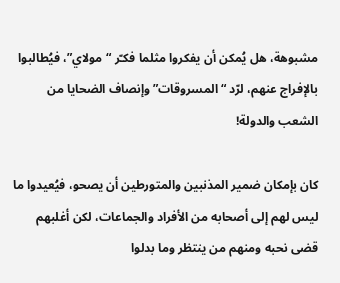مشبوهة، هل يُمكن أن يفكروا مثلما فكـّر “مولاي”، فيُطالبوا بالإفراج عنهم، لرّد “المسروقات” وإنصاف الضحايا من الشعب والدولة!

كان بإمكان ضمير المذنبين والمتورطين أن يصحو، فيُعيدوا ما ليس لهم إلى أصحابه من الأفراد والجماعات، لكن أغلبهم قضى نحبه ومنهم من ينتظر وما بدلوا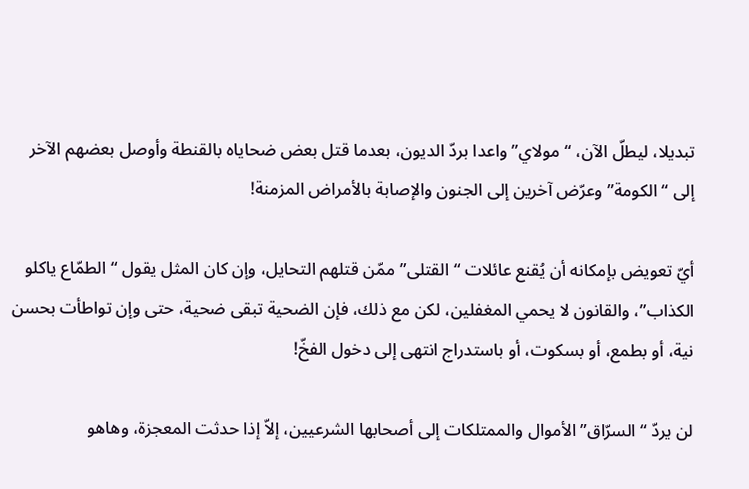تبديلا، ليطلّ الآن، “مولاي” واعدا بردّ الديون، بعدما قتل بعض ضحاياه بالقنطة وأوصل بعضهم الآخر إلى “الكومة” وعرّض آخرين إلى الجنون والإصابة بالأمراض المزمنة!

أيّ تعويض بإمكانه أن يُقنع عائلات “القتلى” ممّن قتلهم التحايل، وإن كان المثل يقول “الطمّاع ياكلو الكذاب”، والقانون لا يحمي المغفلين، لكن مع ذلك، فإن الضحية تبقى ضحية، حتى وإن تواطأت بحسن نية، أو بطمع، أو بسكوت، أو باستدراج انتهى إلى دخول الفخّ!

لن يردّ “السرّاق” الأموال والممتلكات إلى أصحابها الشرعيين، إلاّ إذا حدثت المعجزة، وهاهو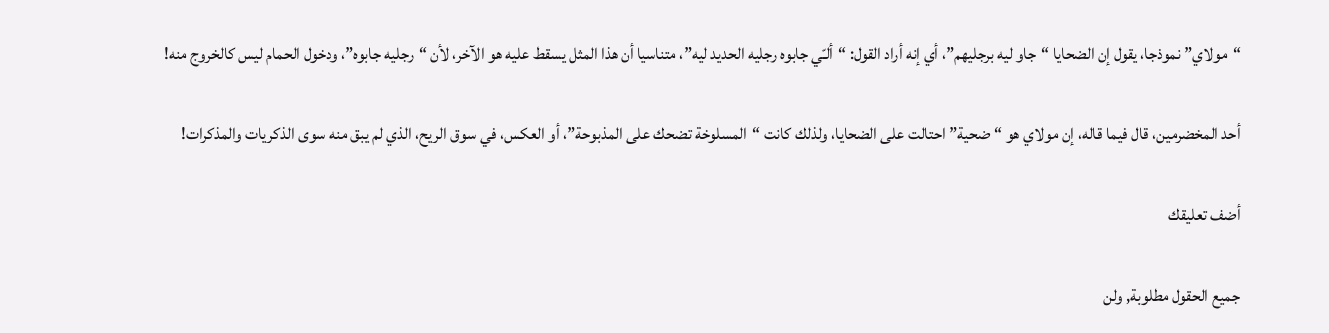“مولاي” نموذجا، يقول إن الضحايا “جاو ليه برجليهم”، أي إنه أراد القول: “ألـّي جابوه رجليه الحديد ليه”، متناسيا أن هذا المثل يسقط عليه هو الآخر، لأن “رجليه جابوه”، ودخول الحمام ليس كالخروج منه!

أحد المخضرمين، قال فيما قاله، إن مولاي هو “ضحية” احتالت على الضحايا، ولذلك كانت “المسلوخة تضحك على المذبوحة”، أو العكس، في سوق الريح، الذي لم يبق منه سوى الذكريات والمذكرات!

أضف تعليقك

جميع الحقول مطلوبة, ولن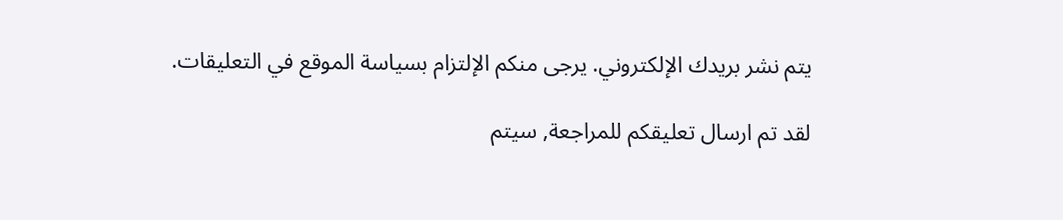يتم نشر بريدك الإلكتروني. يرجى منكم الإلتزام بسياسة الموقع في التعليقات.

لقد تم ارسال تعليقكم للمراجعة, سيتم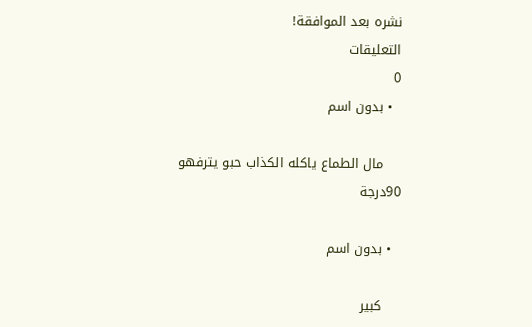نشره بعد الموافقة!
التعليقات
0
  • بدون اسم

    مال الطماع ياكله الكذاب حبو يترفهو 90درجة

  • بدون اسم

    كبير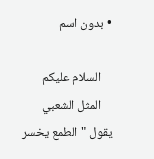• بدون اسم

    السلام عليكم
    المثل الشعبي يقول "الطمع يخسر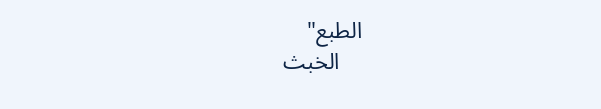الطبع"
    الخبث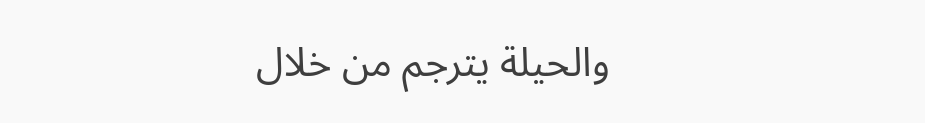والحيلة يترجم من خلال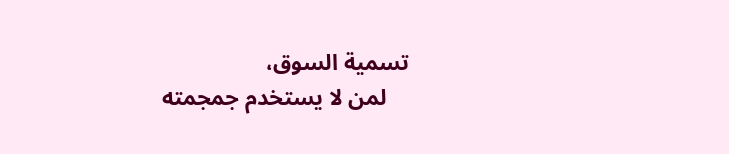تسمية السوق،
    لمن لا يستخدم جمجمته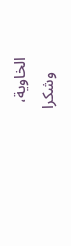الخاوية،
    وشكرا